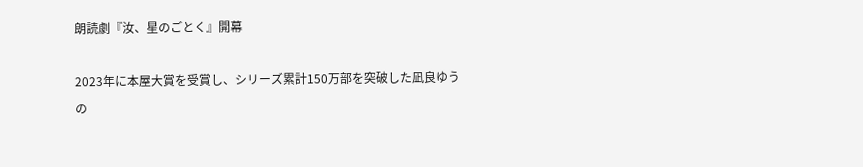朗読劇『汝、星のごとく』開幕

2023年に本屋大賞を受賞し、シリーズ累計150万部を突破した凪良ゆうの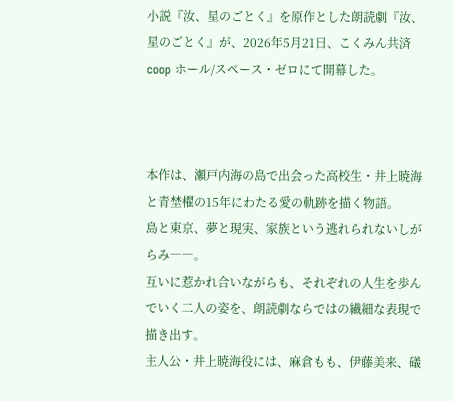小説『汝、星のごとく』を原作とした朗読劇『汝、星のごとく』が、2026年5月21日、こくみん共済 coop ホール/スペース・ゼロにて開幕した。



本作は、瀬戸内海の島で出会った高校生・井上暁海と青埜櫂の15年にわたる愛の軌跡を描く物語。
島と東京、夢と現実、家族という逃れられないしがらみ――。
互いに惹かれ合いながらも、それぞれの人生を歩んでいく二人の姿を、朗読劇ならではの繊細な表現で描き出す。
主人公・井上暁海役には、麻倉もも、伊藤美来、礒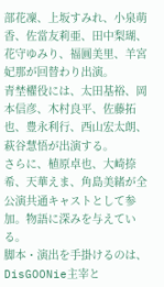部花凜、上坂すみれ、小泉萌香、佐當友莉亜、田中梨瑚、花守ゆみり、福圓美里、羊宮妃那が回替わり出演。
青埜櫂役には、太田基裕、岡本信彦、木村良平、佐藤拓也、豊永利行、西山宏太朗、萩谷慧悟が出演する。
さらに、植原卓也、大崎捺希、天華えま、角島美緒が全公演共通キャストとして参加。物語に深みを与えている。
脚本・演出を手掛けるのは、DisGOONie主宰と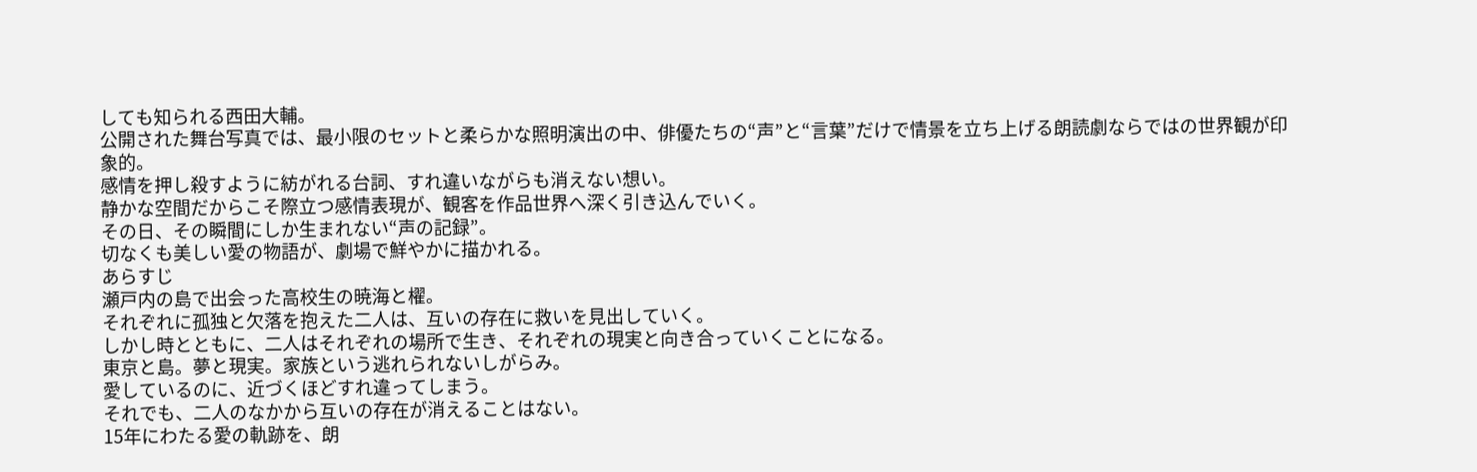しても知られる西田大輔。
公開された舞台写真では、最小限のセットと柔らかな照明演出の中、俳優たちの“声”と“言葉”だけで情景を立ち上げる朗読劇ならではの世界観が印象的。
感情を押し殺すように紡がれる台詞、すれ違いながらも消えない想い。
静かな空間だからこそ際立つ感情表現が、観客を作品世界へ深く引き込んでいく。
その日、その瞬間にしか生まれない“声の記録”。
切なくも美しい愛の物語が、劇場で鮮やかに描かれる。
あらすじ
瀬戸内の島で出会った高校生の暁海と櫂。
それぞれに孤独と欠落を抱えた二人は、互いの存在に救いを見出していく。
しかし時とともに、二人はそれぞれの場所で生き、それぞれの現実と向き合っていくことになる。
東京と島。夢と現実。家族という逃れられないしがらみ。
愛しているのに、近づくほどすれ違ってしまう。
それでも、二人のなかから互いの存在が消えることはない。
15年にわたる愛の軌跡を、朗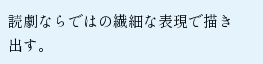読劇ならではの繊細な表現で描き出す。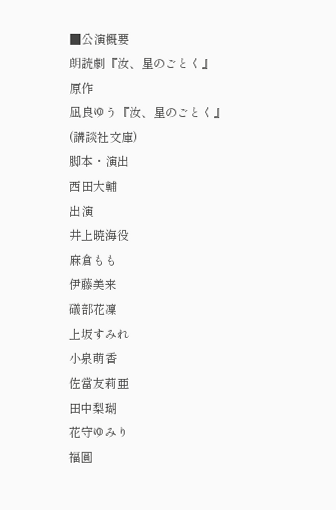■公演概要
朗読劇『汝、星のごとく』
原作
凪良ゆう『汝、星のごとく』(講談社文庫)
脚本・演出
西田大輔
出演
井上暁海役
麻倉もも
伊藤美来
礒部花凜
上坂すみれ
小泉萌香
佐當友莉亜
田中梨瑚
花守ゆみり
福圓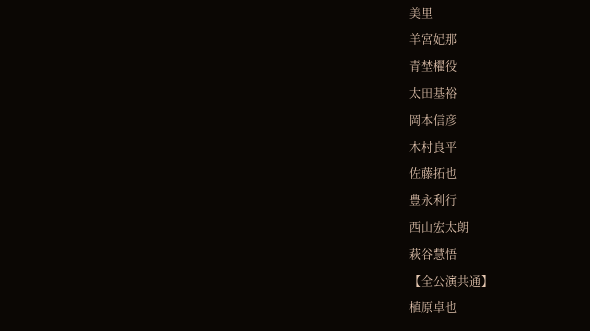美里
羊宮妃那
青埜櫂役
太田基裕
岡本信彦
木村良平
佐藤拓也
豊永利行
西山宏太朗
萩谷慧悟
【全公演共通】
植原卓也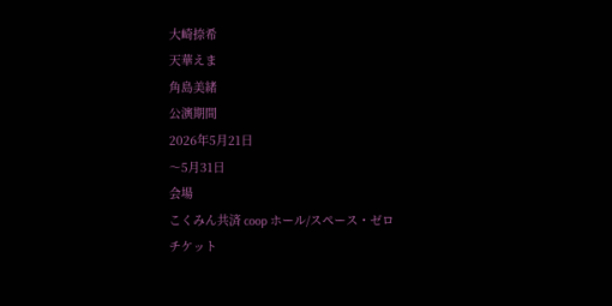大崎捺希
天華えま
角島美緒
公演期間
2026年5月21日
〜5月31日
会場
こくみん共済 coop ホール/スペース・ゼロ
チケット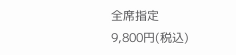全席指定
9,800円(税込)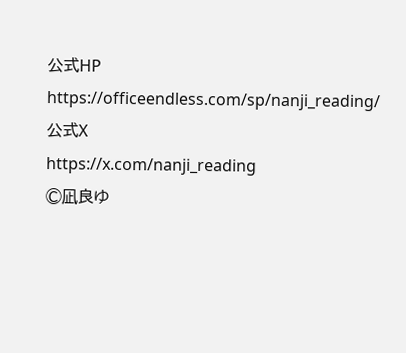公式HP
https://officeendless.com/sp/nanji_reading/
公式X
https://x.com/nanji_reading
©凪良ゆ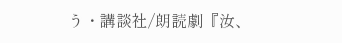う・講談社/朗読劇『汝、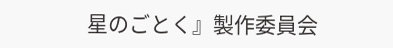星のごとく』製作委員会